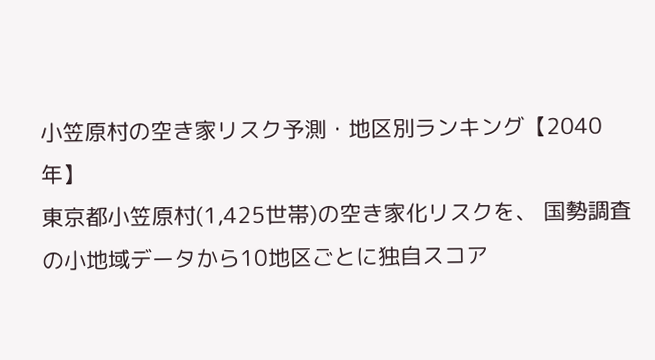小笠原村の空き家リスク予測・地区別ランキング【2040年】
東京都小笠原村(1,425世帯)の空き家化リスクを、 国勢調査の小地域データから10地区ごとに独自スコア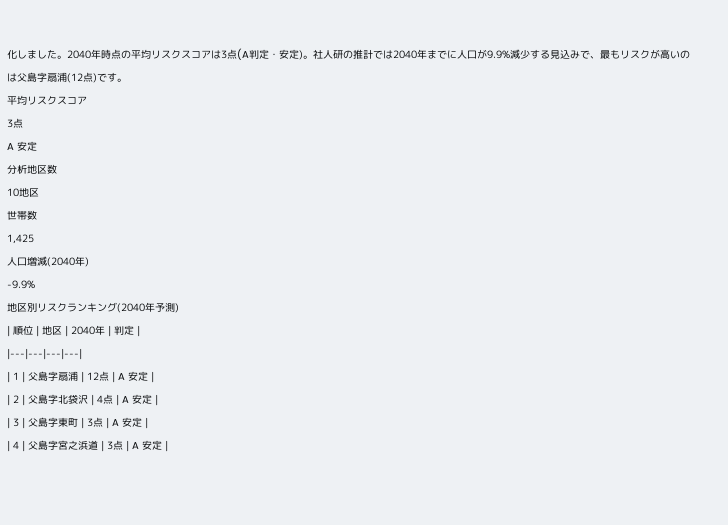化しました。2040年時点の平均リスクスコアは3点(A判定・安定)。社人研の推計では2040年までに人口が9.9%減少する見込みで、最もリスクが高いのは父島字扇浦(12点)です。
平均リスクスコア
3点
A 安定
分析地区数
10地区
世帯数
1,425
人口増減(2040年)
-9.9%
地区別リスクランキング(2040年予測)
| 順位 | 地区 | 2040年 | 判定 |
|---|---|---|---|
| 1 | 父島字扇浦 | 12点 | A 安定 |
| 2 | 父島字北袋沢 | 4点 | A 安定 |
| 3 | 父島字東町 | 3点 | A 安定 |
| 4 | 父島字宮之浜道 | 3点 | A 安定 |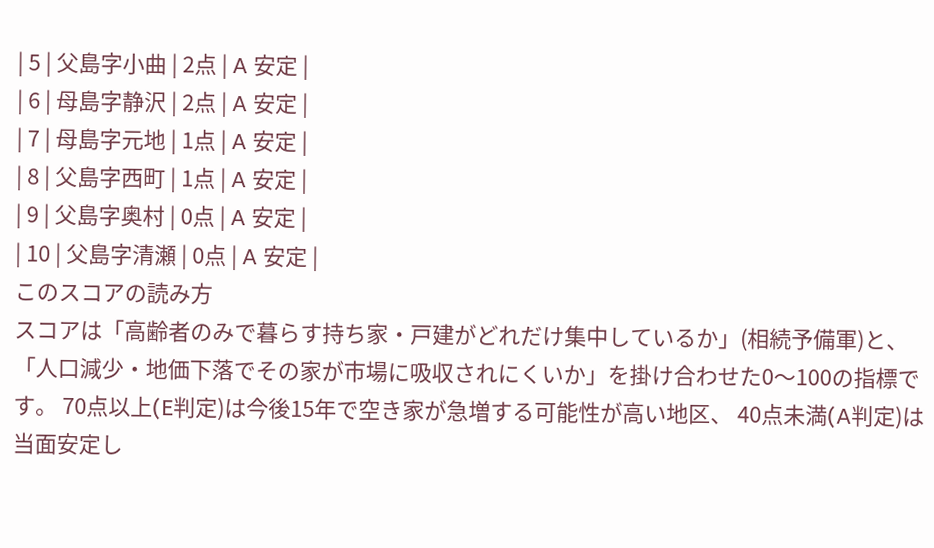| 5 | 父島字小曲 | 2点 | A 安定 |
| 6 | 母島字静沢 | 2点 | A 安定 |
| 7 | 母島字元地 | 1点 | A 安定 |
| 8 | 父島字西町 | 1点 | A 安定 |
| 9 | 父島字奥村 | 0点 | A 安定 |
| 10 | 父島字清瀬 | 0点 | A 安定 |
このスコアの読み方
スコアは「高齢者のみで暮らす持ち家・戸建がどれだけ集中しているか」(相続予備軍)と、 「人口減少・地価下落でその家が市場に吸収されにくいか」を掛け合わせた0〜100の指標です。 70点以上(E判定)は今後15年で空き家が急増する可能性が高い地区、 40点未満(A判定)は当面安定し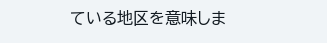ている地区を意味しま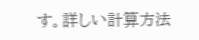す。詳しい計算方法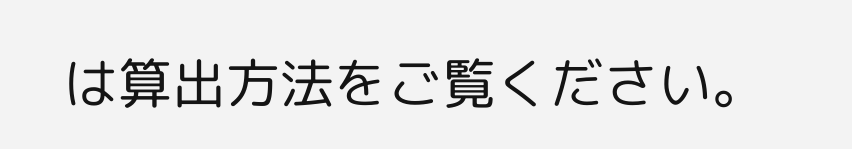は算出方法をご覧ください。